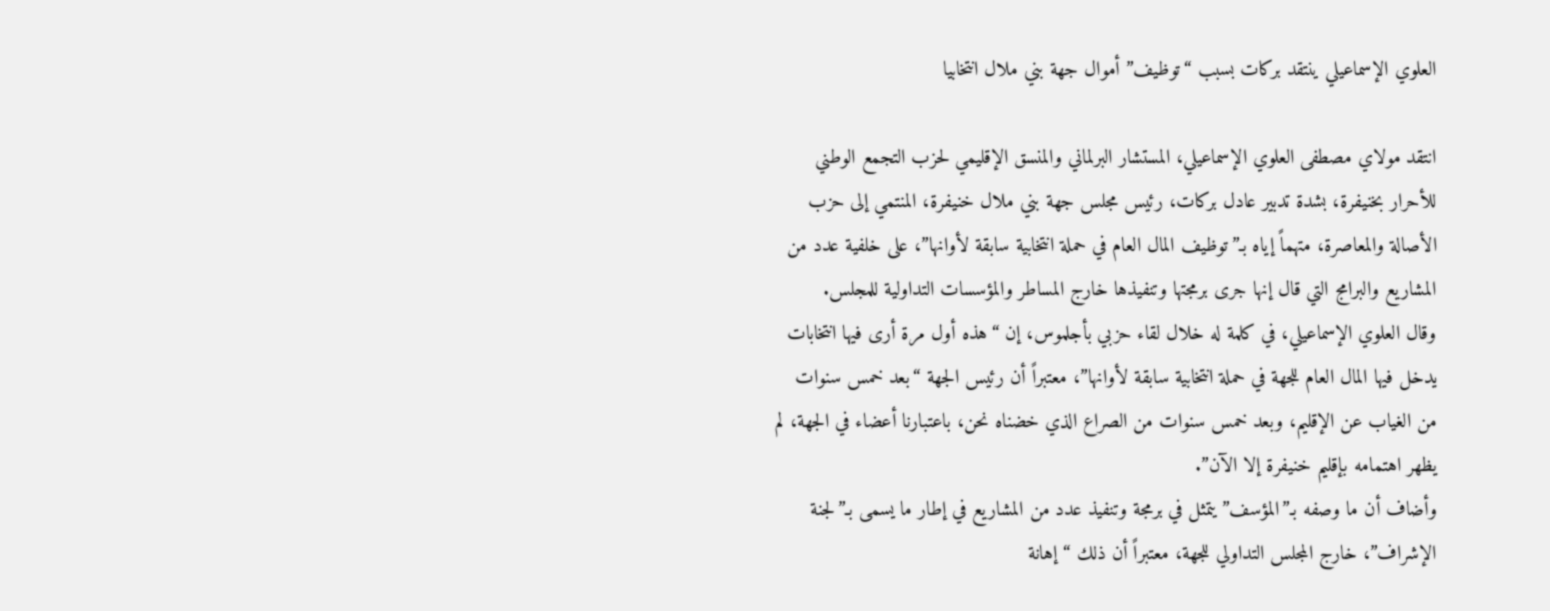العلوي الإسماعيلي ينتقد بركات بسبب “توظيف” أموال جهة بني ملال انتخابيا

انتقد مولاي مصطفى العلوي الإسماعيلي، المستشار البرلماني والمنسق الإقليمي لحزب التجمع الوطني للأحرار بخنيفرة، بشدة تدبير عادل بركات، رئيس مجلس جهة بني ملال خنيفرة، المنتمي إلى حزب الأصالة والمعاصرة، متهماً إياه بـ”توظيف المال العام في حملة انتخابية سابقة لأوانها”، على خلفية عدد من المشاريع والبرامج التي قال إنها جرى برمجتها وتنفيذها خارج المساطر والمؤسسات التداولية للمجلس.
وقال العلوي الإسماعيلي، في كلمة له خلال لقاء حزبي بأجلموس، إن “هذه أول مرة أرى فيها انتخابات يدخل فيها المال العام للجهة في حملة انتخابية سابقة لأوانها”، معتبراً أن رئيس الجهة “بعد خمس سنوات من الغياب عن الإقليم، وبعد خمس سنوات من الصراع الذي خضناه نحن، باعتبارنا أعضاء في الجهة، لم يظهر اهتمامه بإقليم خنيفرة إلا الآن”.
وأضاف أن ما وصفه بـ”المؤسف” يتمثل في برمجة وتنفيذ عدد من المشاريع في إطار ما يسمى بـ”لجنة الإشراف”، خارج المجلس التداولي للجهة، معتبراً أن ذلك “إهانة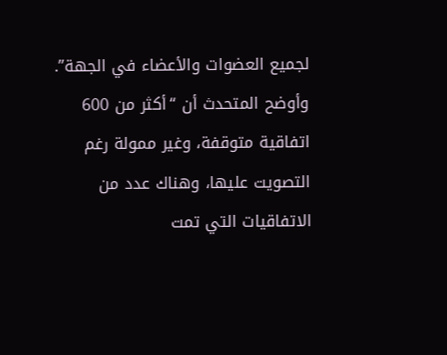لجميع العضوات والأعضاء في الجهة”. وأوضح المتحدث أن “أكثر من 600 اتفاقية متوقفة، وغير ممولة رغم التصويت عليها، وهناك عدد من الاتفاقيات التي تمت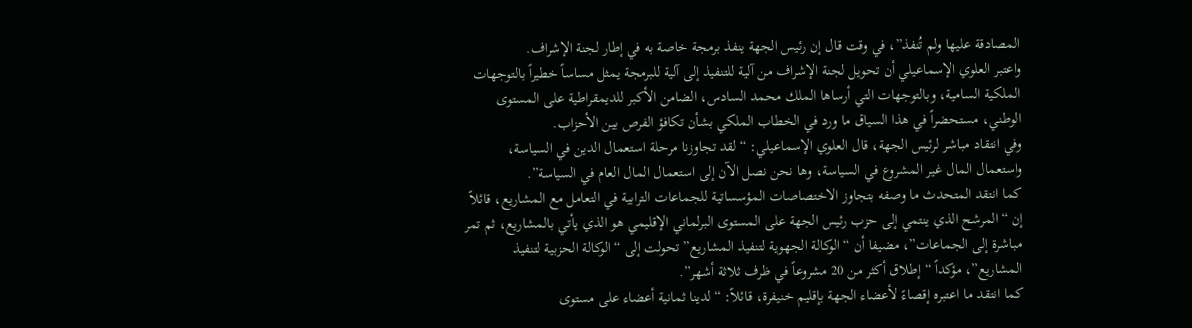المصادقة عليها ولم تُنفذ”، في وقت قال إن رئيس الجهة ينفذ برمجة خاصة به في إطار لجنة الإشراف.
واعتبر العلوي الإسماعيلي أن تحويل لجنة الإشراف من آلية للتنفيذ إلى آلية للبرمجة يمثل مساساً خطيراً بالتوجهات الملكية السامية، وبالتوجهات التي أرساها الملك محمد السادس، الضامن الأكبر للديمقراطية على المستوى الوطني، مستحضراً في هذا السياق ما ورد في الخطاب الملكي بشأن تكافؤ الفرص بين الأحزاب.
وفي انتقاد مباشر لرئيس الجهة، قال العلوي الإسماعيلي: “لقد تجاوزنا مرحلة استعمال الدين في السياسة، واستعمال المال غير المشروع في السياسة، وها نحن نصل الآن إلى استعمال المال العام في السياسة”.
كما انتقد المتحدث ما وصفه بتجاوز الاختصاصات المؤسساتية للجماعات الترابية في التعامل مع المشاريع، قائلاً إن “المرشح الذي ينتمي إلى حزب رئيس الجهة على المستوى البرلماني الإقليمي هو الذي يأتي بالمشاريع، ثم تمر مباشرة إلى الجماعات”، مضيفا أن “الوكالة الجهوية لتنفيذ المشاريع” تحولت إلى “الوكالة الحزبية لتنفيذ المشاريع”، مؤكداً “إطلاق أكثر من 20 مشروعاً في ظرف ثلاثة أشهر”.
كما انتقد ما اعتبره إقصاءً لأعضاء الجهة بإقليم خنيفرة، قائلاً: “لدينا ثمانية أعضاء على مستوى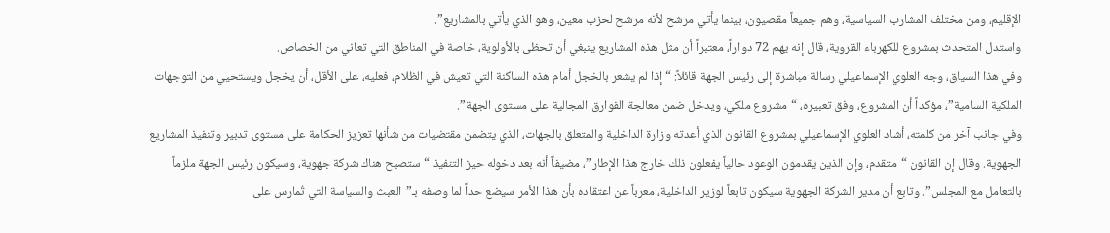الإقليم، ومن مختلف المشارب السياسية، وهم جميعاً مقصيون، بينما يأتي مرشح لأنه مرشح لحزب معين، وهو الذي يأتي بالمشاريع”.
واستدل المتحدث بمشروع للكهرباء القروية، قال إنه يهم 72 دواراً، معتبراً أن مثل هذه المشاريع ينبغي أن تحظى بالأولوية، خاصة في المناطق التي تعاني من الخصاص.
وفي هذا السياق، وجه العلوي الإسماعيلي رسالة مباشرة إلى رئيس الجهة قائلاً: “إذا لم يشعر بالخجل أمام هذه الساكنة التي تعيش في الظلام، فعليه، على الأقل، أن يخجل ويستحيي من التوجهات الملكية السامية”، مؤكداً أن المشروع، وفق تعبيره، “مشروع ملكي، ويدخل ضمن معالجة الفوارق المجالية على مستوى الجهة”.
وفي جانب آخر من كلمته، أشاد العلوي الإسماعيلي بمشروع القانون الذي أعدته وزارة الداخلية والمتعلق بالجهات، الذي يتضمن مقتضيات من شأنها تعزيز الحكامة على مستوى تدبير وتنفيذ المشاريع الجهوية. وقال إن القانون “متقدم، وإن الذين يقدمون الوعود حالياً يفعلون ذلك خارج هذا الإطار”، مضيفاً أنه بعد دخوله حيز التنفيذ “ستصبح هناك شركة جهوية، وسيكون رئيس الجهة ملزماً بالتعامل مع المجلس”. وتابع أن مدير الشركة الجهوية سيكون تابعاً لوزير الداخلية، معرباً عن اعتقاده بأن هذا الأمر سيضع حداً لما وصفه بـ”العبث والسياسة التي تُمارس على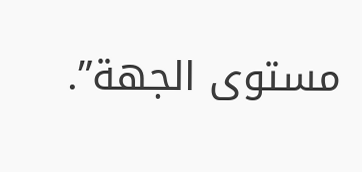مستوى الجهة”.